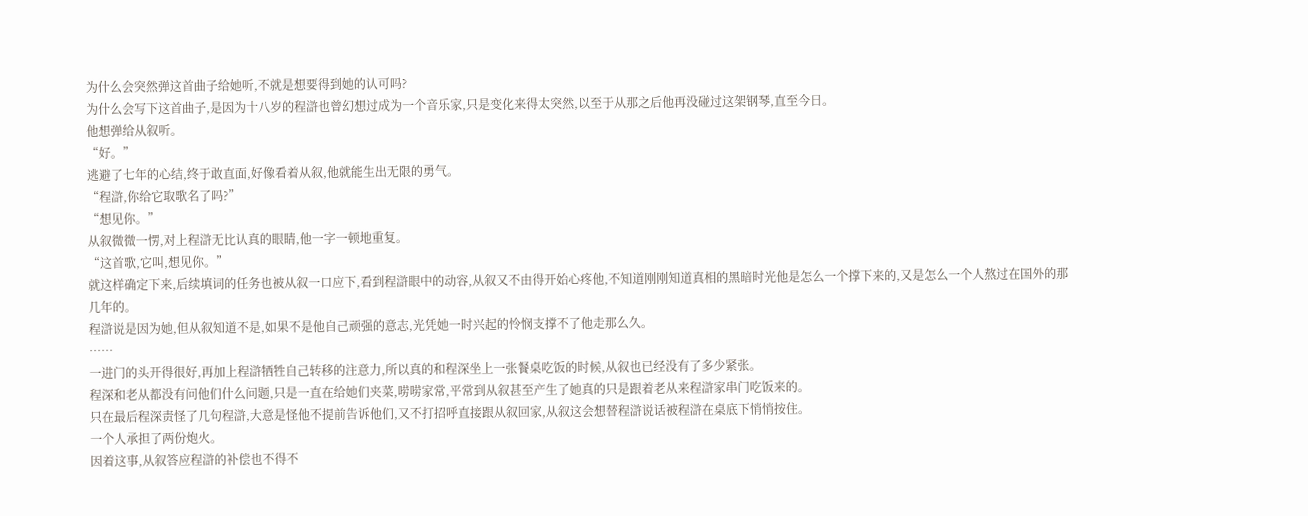为什么会突然弹这首曲子给她听,不就是想要得到她的认可吗?
为什么会写下这首曲子,是因为十八岁的程滸也曾幻想过成为一个音乐家,只是变化来得太突然,以至于从那之后他再没碰过这架钢琴,直至今日。
他想弹给从叙听。
“好。”
逃避了七年的心结,终于敢直面,好像看着从叙,他就能生出无限的勇气。
“程滸,你给它取歌名了吗?”
“想见你。”
从叙微微一愣,对上程滸无比认真的眼睛,他一字一顿地重复。
“这首歌,它叫,想见你。”
就这样确定下来,后续填词的任务也被从叙一口应下,看到程滸眼中的动容,从叙又不由得开始心疼他,不知道刚刚知道真相的黑暗时光他是怎么一个撑下来的,又是怎么一个人熬过在国外的那几年的。
程滸说是因为她,但从叙知道不是,如果不是他自己顽强的意志,光凭她一时兴起的怜悯支撑不了他走那么久。
……
一进门的头开得很好,再加上程滸牺牲自己转移的注意力,所以真的和程深坐上一张餐桌吃饭的时候,从叙也已经没有了多少紧张。
程深和老从都没有问他们什么问题,只是一直在给她们夹菜,唠唠家常,平常到从叙甚至产生了她真的只是跟着老从来程滸家串门吃饭来的。
只在最后程深责怪了几句程滸,大意是怪他不提前告诉他们,又不打招呼直接跟从叙回家,从叙这会想替程滸说话被程滸在桌底下悄悄按住。
一个人承担了两份炮火。
因着这事,从叙答应程滸的补偿也不得不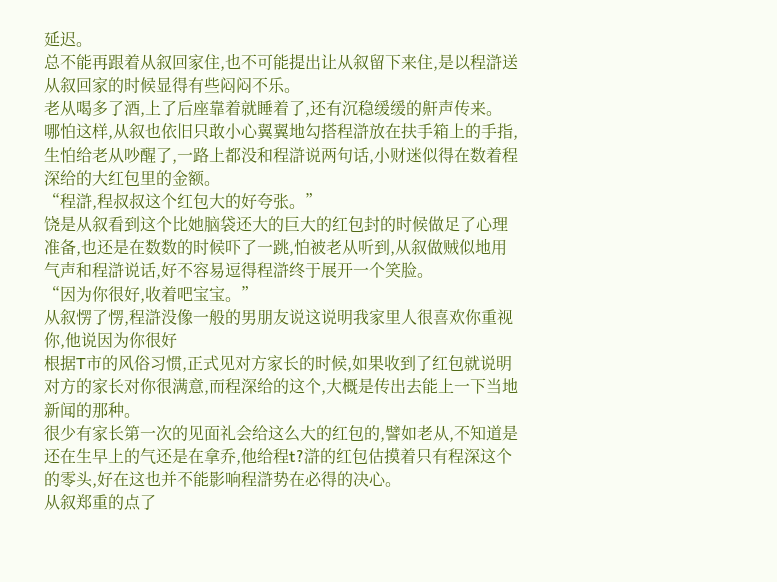延迟。
总不能再跟着从叙回家住,也不可能提出让从叙留下来住,是以程滸送从叙回家的时候显得有些闷闷不乐。
老从喝多了酒,上了后座靠着就睡着了,还有沉稳缓缓的鼾声传来。
哪怕这样,从叙也依旧只敢小心翼翼地勾搭程滸放在扶手箱上的手指,生怕给老从吵醒了,一路上都没和程滸说两句话,小财迷似得在数着程深给的大红包里的金额。
“程滸,程叔叔这个红包大的好夸张。”
饶是从叙看到这个比她脑袋还大的巨大的红包封的时候做足了心理准备,也还是在数数的时候吓了一跳,怕被老从听到,从叙做贼似地用气声和程滸说话,好不容易逗得程滸终于展开一个笑脸。
“因为你很好,收着吧宝宝。”
从叙愣了愣,程滸没像一般的男朋友说这说明我家里人很喜欢你重视你,他说因为你很好
根据T市的风俗习惯,正式见对方家长的时候,如果收到了红包就说明对方的家长对你很满意,而程深给的这个,大概是传出去能上一下当地新闻的那种。
很少有家长第一次的见面礼会给这么大的红包的,譬如老从,不知道是还在生早上的气还是在拿乔,他给程t?滸的红包估摸着只有程深这个的零头,好在这也并不能影响程滸势在必得的决心。
从叙郑重的点了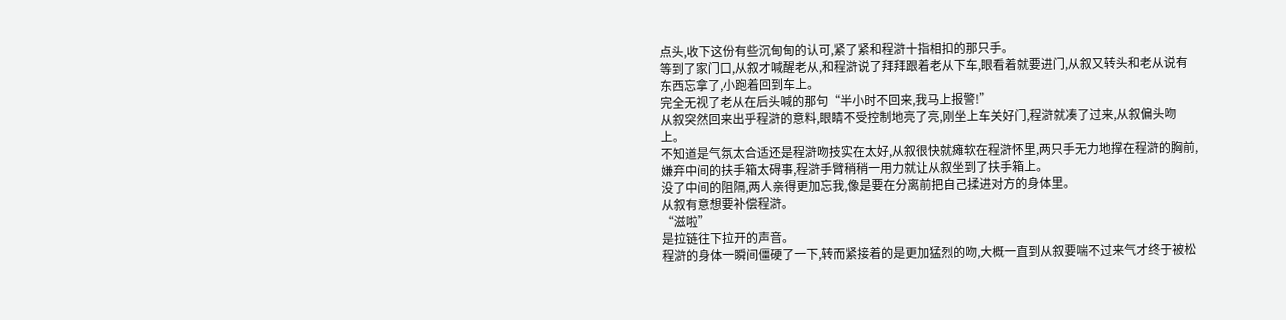点头,收下这份有些沉甸甸的认可,紧了紧和程滸十指相扣的那只手。
等到了家门口,从叙才喊醒老从,和程滸说了拜拜跟着老从下车,眼看着就要进门,从叙又转头和老从说有东西忘拿了,小跑着回到车上。
完全无视了老从在后头喊的那句“半小时不回来,我马上报警!”
从叙突然回来出乎程滸的意料,眼睛不受控制地亮了亮,刚坐上车关好门,程滸就凑了过来,从叙偏头吻上。
不知道是气氛太合适还是程滸吻技实在太好,从叙很快就瘫软在程滸怀里,两只手无力地撑在程滸的胸前,嫌弃中间的扶手箱太碍事,程滸手臂稍稍一用力就让从叙坐到了扶手箱上。
没了中间的阻隔,两人亲得更加忘我,像是要在分离前把自己揉进对方的身体里。
从叙有意想要补偿程滸。
“滋啦”
是拉链往下拉开的声音。
程滸的身体一瞬间僵硬了一下,转而紧接着的是更加猛烈的吻,大概一直到从叙要喘不过来气才终于被松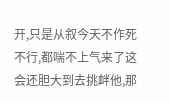开,只是从叙今天不作死不行,都喘不上气来了这会还胆大到去挑衅他,那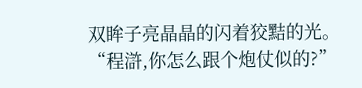双眸子亮晶晶的闪着狡黠的光。
“程滸,你怎么跟个炮仗似的?”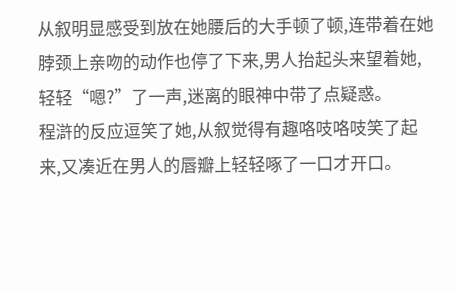从叙明显感受到放在她腰后的大手顿了顿,连带着在她脖颈上亲吻的动作也停了下来,男人抬起头来望着她,轻轻“嗯?”了一声,迷离的眼神中带了点疑惑。
程滸的反应逗笑了她,从叙觉得有趣咯吱咯吱笑了起来,又凑近在男人的唇瓣上轻轻啄了一口才开口。